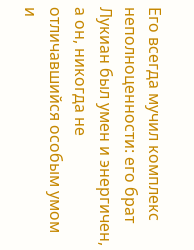Его всегда мучил комплекс неполноценности: его брат Лукиан был умен и энергичен, а он, никогда не отличавшийся особым умом и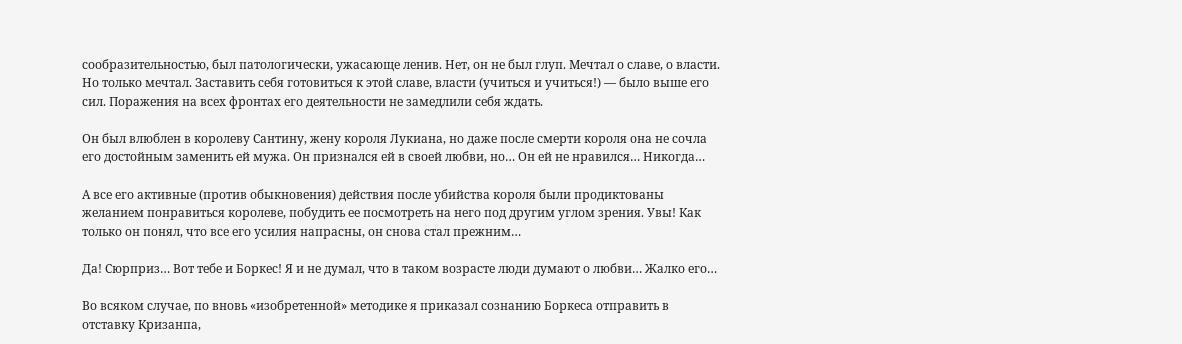сообразительностью, был патологически, ужасающе ленив. Нет, он не был глуп. Мечтал о славе, о власти. Но только мечтал. Заставить себя готовиться к этой славе, власти (учиться и учиться!) — было выше его сил. Поражения на всех фронтах его деятельности не замедлили себя ждать.

Он был влюблен в королеву Сантину, жену короля Лукиана, но даже после смерти короля она не сочла его достойным заменить ей мужа. Он признался ей в своей любви, но… Он ей не нравился… Никогда…

А все его активные (против обыкновения) действия после убийства короля были продиктованы желанием понравиться королеве, побудить ее посмотреть на него под другим углом зрения. Увы! Как только он понял, что все его усилия напрасны, он снова стал прежним…

Да! Сюрприз… Вот тебе и Боркес! Я и не думал, что в таком возрасте люди думают о любви… Жалко его…

Во всяком случае, по вновь «изобретенной» методике я приказал сознанию Боркеса отправить в отставку Кризанпа,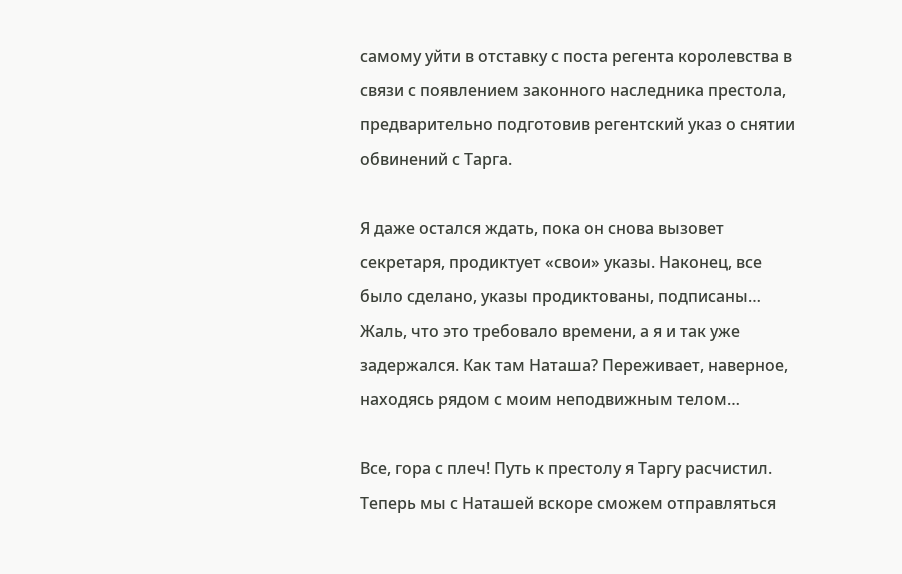самому уйти в отставку с поста регента королевства в связи с появлением законного наследника престола, предварительно подготовив регентский указ о снятии обвинений с Тарга.

Я даже остался ждать, пока он снова вызовет секретаря, продиктует «свои» указы. Наконец, все было сделано, указы продиктованы, подписаны… Жаль, что это требовало времени, а я и так уже задержался. Как там Наташа? Переживает, наверное, находясь рядом с моим неподвижным телом…

Все, гора с плеч! Путь к престолу я Таргу расчистил. Теперь мы с Наташей вскоре сможем отправляться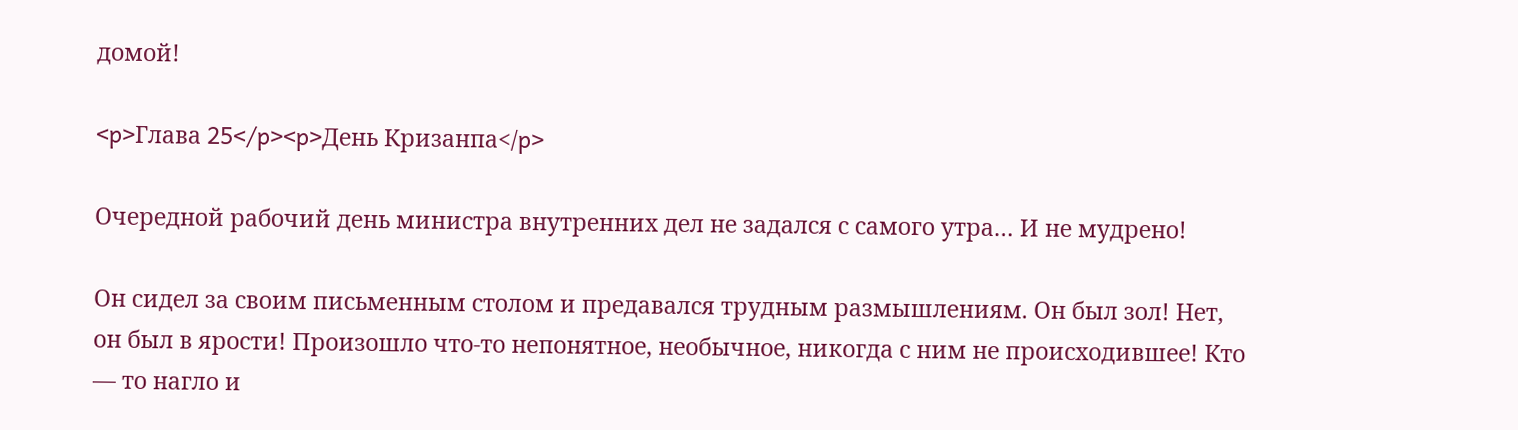домой!

<p>Глава 25</p><p>День Кризанпа</p>

Очередной рабочий день министра внутренних дел не задался с самого утра… И не мудрено!

Он сидел за своим письменным столом и предавался трудным размышлениям. Он был зол! Нет, он был в ярости! Произошло что-то непонятное, необычное, никогда с ним не происходившее! Кто — то нагло и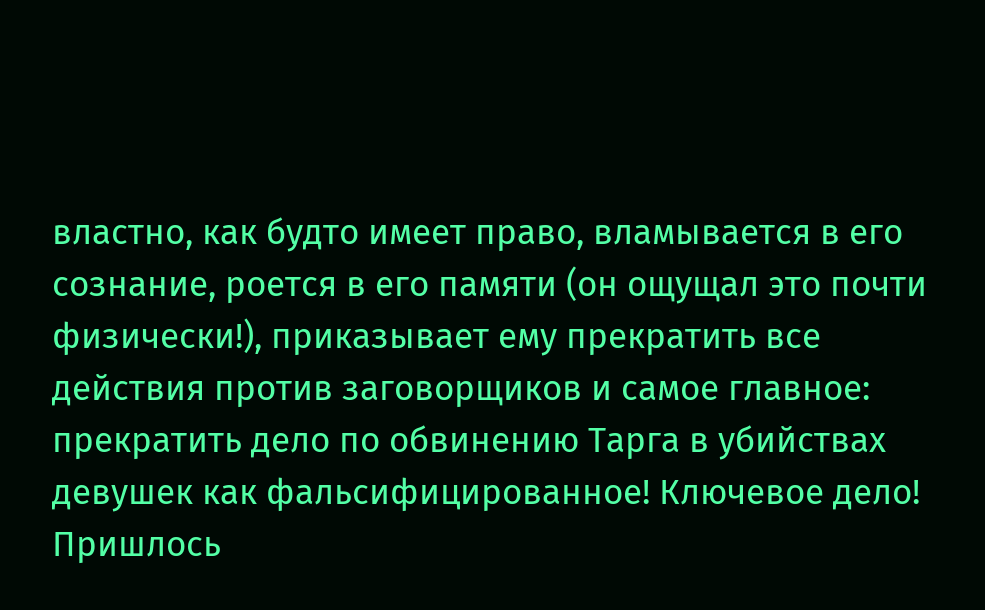властно, как будто имеет право, вламывается в его сознание, роется в его памяти (он ощущал это почти физически!), приказывает ему прекратить все действия против заговорщиков и самое главное: прекратить дело по обвинению Тарга в убийствах девушек как фальсифицированное! Ключевое дело! Пришлось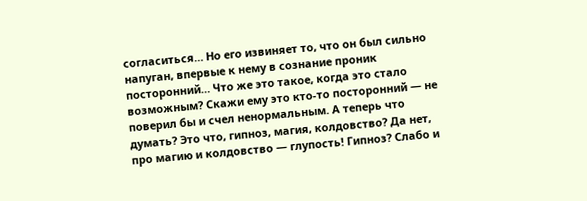согласиться… Но его извиняет то, что он был сильно напуган, впервые к нему в сознание проник посторонний… Что же это такое, когда это стало возможным? Скажи ему это кто-то посторонний — не поверил бы и счел ненормальным. А теперь что думать? Это что, гипноз, магия, колдовство? Да нет, про магию и колдовство — глупость! Гипноз? Слабо и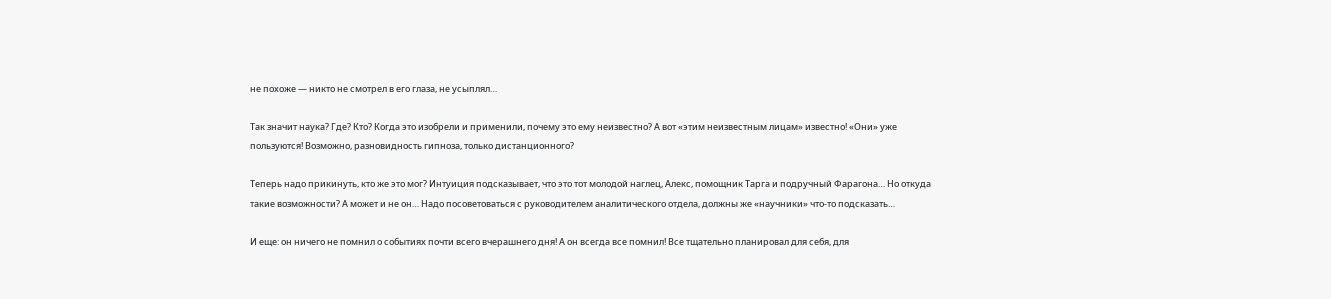не похоже — никто не смотрел в его глаза, не усыплял…

Так значит наука? Где? Кто? Когда это изобрели и применили, почему это ему неизвестно? А вот «этим неизвестным лицам» известно! «Они» уже пользуются! Возможно, разновидность гипноза, только дистанционного?

Теперь надо прикинуть, кто же это мог? Интуиция подсказывает, что это тот молодой наглец, Алекс, помощник Тарга и подручный Фарагона… Но откуда такие возможности? А может и не он… Надо посоветоваться с руководителем аналитического отдела, должны же «научники» что-то подсказать…

И еще: он ничего не помнил о событиях почти всего вчерашнего дня! А он всегда все помнил! Все тщательно планировал для себя, для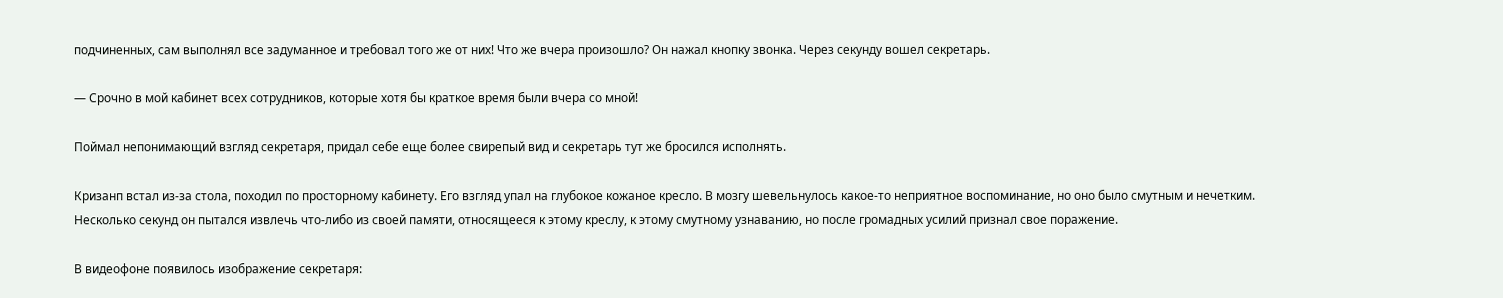подчиненных, сам выполнял все задуманное и требовал того же от них! Что же вчера произошло? Он нажал кнопку звонка. Через секунду вошел секретарь.

— Срочно в мой кабинет всех сотрудников, которые хотя бы краткое время были вчера со мной!

Поймал непонимающий взгляд секретаря, придал себе еще более свирепый вид и секретарь тут же бросился исполнять.

Кризанп встал из-за стола, походил по просторному кабинету. Его взгляд упал на глубокое кожаное кресло. В мозгу шевельнулось какое-то неприятное воспоминание, но оно было смутным и нечетким. Несколько секунд он пытался извлечь что-либо из своей памяти, относящееся к этому креслу, к этому смутному узнаванию, но после громадных усилий признал свое поражение.

В видеофоне появилось изображение секретаря: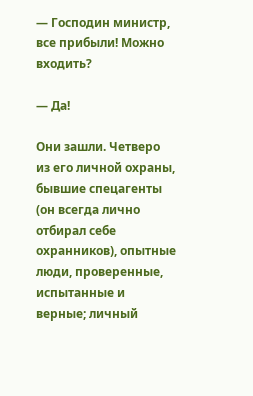— Господин министр, все прибыли! Можно входить?

— Да!

Они зашли. Четверо из его личной охраны, бывшие спецагенты (он всегда лично отбирал себе охранников), опытные люди, проверенные, испытанные и верные; личный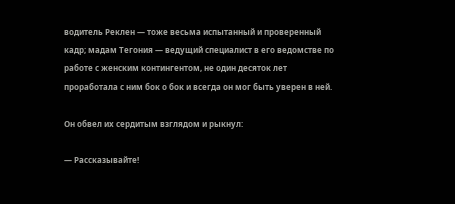водитель Реклен — тоже весьма испытанный и проверенный кадр; мадам Тегония — ведущий специалист в его ведомстве по работе с женским контингентом, не один десяток лет проработала с ним бок о бок и всегда он мог быть уверен в ней.

Он обвел их сердитым взглядом и рыкнул:

— Рассказывайте!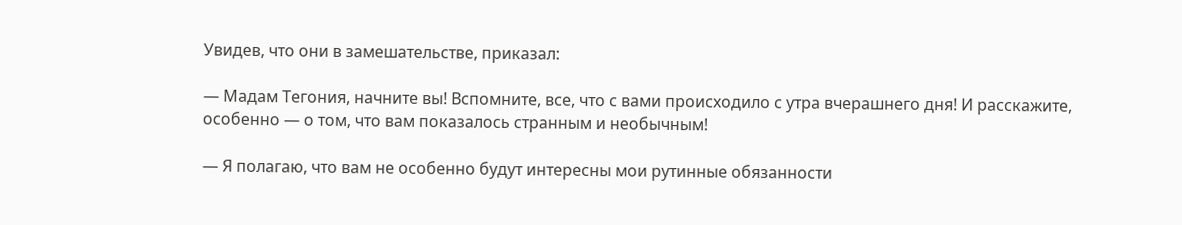Увидев, что они в замешательстве, приказал:

— Мадам Тегония, начните вы! Вспомните, все, что с вами происходило с утра вчерашнего дня! И расскажите, особенно — о том, что вам показалось странным и необычным!

— Я полагаю, что вам не особенно будут интересны мои рутинные обязанности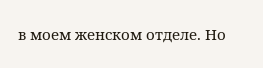в моем женском отделе. Но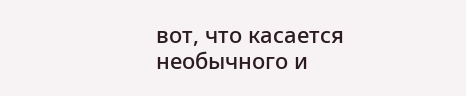вот, что касается необычного и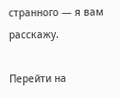странного — я вам расскажу.

Перейти на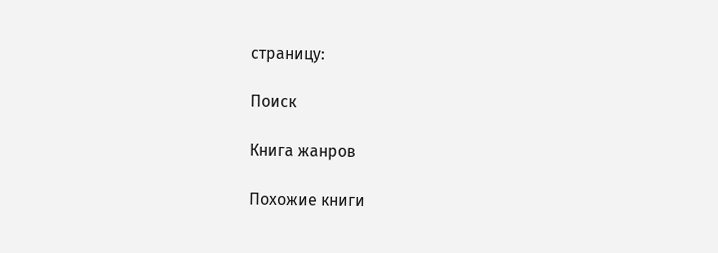страницу:

Поиск

Книга жанров

Похожие книги